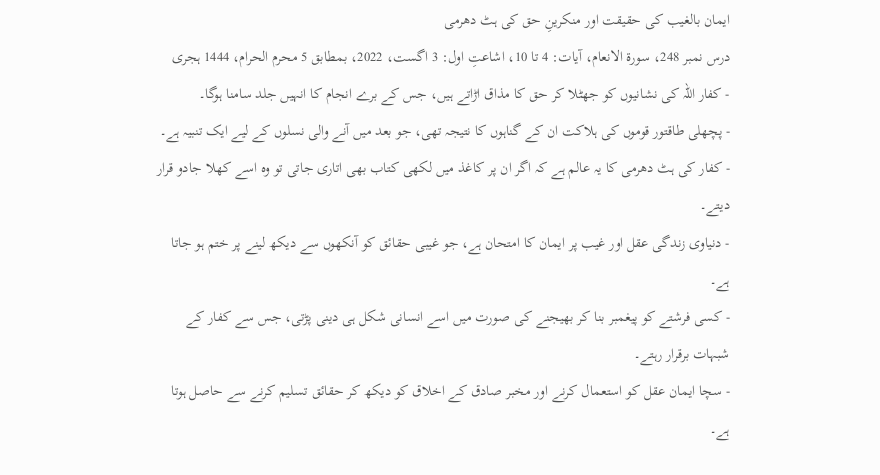ایمان بالغیب کی حقیقت اور منکرینِ حق کی ہٹ دھرمی
درس نمبر 248، سورۃ الانعام، آیات: 4 تا 10، اشاعتِ اول: 3 اگست، 2022، بمطابق 5 محرم الحرام، 1444 ہجری
- کفار اللہ کی نشانیوں کو جھٹلا کر حق کا مذاق اڑاتے ہیں، جس کے برے انجام کا انہیں جلد سامنا ہوگا۔
- پچھلی طاقتور قوموں کی ہلاکت ان کے گناہوں کا نتیجہ تھی، جو بعد میں آنے والی نسلوں کے لیے ایک تنبیہ ہے۔
- کفار کی ہٹ دھرمی کا یہ عالم ہے کہ اگر ان پر کاغذ میں لکھی کتاب بھی اتاری جاتی تو وہ اسے کھلا جادو قرار دیتے۔
- دنیاوی زندگی عقل اور غیب پر ایمان کا امتحان ہے، جو غیبی حقائق کو آنکھوں سے دیکھ لینے پر ختم ہو جاتا ہے۔
- کسی فرشتے کو پیغمبر بنا کر بھیجنے کی صورت میں اسے انسانی شکل ہی دینی پڑتی، جس سے کفار کے شبہات برقرار رہتے۔
- سچا ایمان عقل کو استعمال کرنے اور مخبر صادق کے اخلاق کو دیکھ کر حقائق تسلیم کرنے سے حاصل ہوتا ہے۔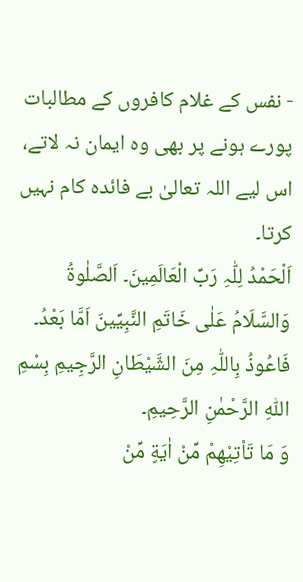- نفس کے غلام کافروں کے مطالبات پورے ہونے پر بھی وہ ایمان نہ لاتے، اس لیے اللہ تعالیٰ بے فائدہ کام نہیں کرتا۔
اَلْحَمْدُ لِلّٰہِ رَبِّ الْعَالَمِینَ۔ اَلصَّلٰوۃُ وَالسَّلَامُ عَلٰی خَاتَمِ النَّبِیِّینَ اَمَّا بَعْدُ۔ فَاعُوذُ بِاللّٰہِ مِنَ الشَّیْطَانِ الرَّجِیمِ بِسْمِ اللّٰہِ الرَّحْمٰنِ الرَّحِیمِ۔
وَ مَا تَاْتِیْهِمْ مِّنْ اٰیَةٍ مِّنْ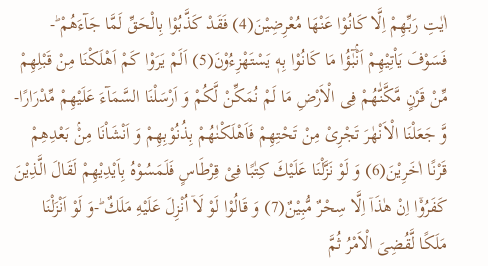اٰیٰتِ رَبِّهِمْ اِلَّا كَانُوْا عَنْهَا مُعْرِضِیْنَ(4) فَقَدْ كَذَّبُوْا بِالْحَقِّ لَمَّا جَآءَهُمْ ؕ-فَسَوْفَ یَاْتِیْهِمْ اَنْۢبٰٓؤُا مَا كَانُوْا بِهٖ یَسْتَهْزِءُوْنَ(5) اَلَمْ یَرَوْا كَمْ اَهْلَكْنَا مِنْ قَبْلِهِمْ مِّنْ قَرْنٍ مَّكَّنّٰهُمْ فِی الْاَرْضِ مَا لَمْ نُمَكِّنْ لَّكُمْ وَ اَرْسَلْنَا السَّمَآءَ عَلَیْهِمْ مِّدْرَارًا-وَّ جَعَلْنَا الْاَنْهٰرَ تَجْرِیْ مِنْ تَحْتِهِمْ فَاَهْلَكْنٰهُمْ بِذُنُوْبِهِمْ وَ اَنْشَاْنَا مِنْۢ بَعْدِهِمْ قَرْنًا اٰخَرِیْنَ(6) وَ لَوْ نَزَّلْنَا عَلَیْكَ كِتٰبًا فِیْ قِرْطَاسٍ فَلَمَسُوْهُ بِاَیْدِیْهِمْ لَقَالَ الَّذِیْنَ كَفَرُوْۤا اِنْ هٰذَاۤ اِلَّا سِحْرٌ مُّبِیْنٌ(7) وَ قَالُوْا لَوْ لَاۤ اُنْزِلَ عَلَیْهِ مَلَكٌ ؕ-وَ لَوْ اَنْزَلْنَا مَلَكًا لَّقُضِیَ الْاَمْرُ ثُمَّ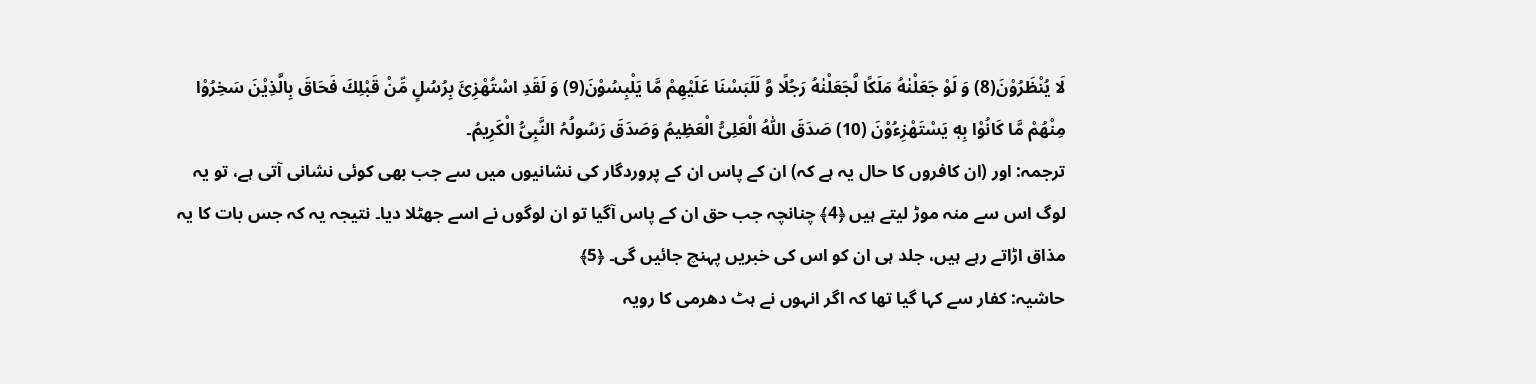لَا یُنْظَرُوْنَ(8) وَ لَوْ جَعَلْنٰهُ مَلَكًا لَّجَعَلْنٰهُ رَجُلًا وَّ لَلَبَسْنَا عَلَیْهِمْ مَّا یَلْبِسُوْنَ(9) وَ لَقَدِ اسْتُهْزِئَ بِرُسُلٍ مِّنْ قَبْلِكَ فَحَاقَ بِالَّذِیْنَ سَخِرُوْا مِنْهُمْ مَّا كَانُوْا بِهٖ یَسْتَهْزِءُوْنَ (10) صَدَقَ اللّٰہُ الْعَلِیُّ الْعَظِیمُ وَصَدَقَ رَسُولُہُ النَّبِیُّ الْکَرِیمُ۔
ترجمہ: اور (ان کافروں کا حال یہ ہے کہ) ان کے پاس ان کے پروردگار کی نشانیوں میں سے جب بھی کوئی نشانی آتی ہے، تو یہ لوگ اس سے منہ موڑ لیتے ہیں ﴿4﴾ چنانچہ جب حق ان کے پاس آگیا تو ان لوگوں نے اسے جھٹلا دیا۔ نتیجہ یہ کہ جس بات کا یہ مذاق اڑاتے رہے ہیں، جلد ہی ان کو اس کی خبریں پہنچ جائیں گی۔ ﴿5﴾
حاشیہ: کفار سے کہا گیا تھا کہ اگر انہوں نے ہٹ دھرمی کا رویہ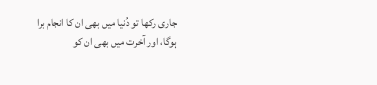جاری رکھا تو دُنیا میں بھی ان کا انجام برا ہوگا، اور آخرت میں بھی ان کو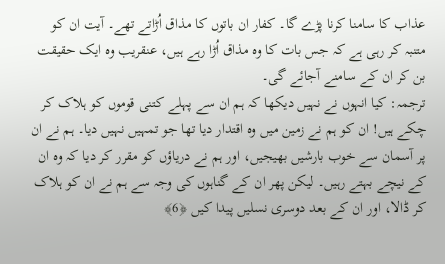عذاب کا سامنا کرنا پڑے گا۔ کفار ان باتوں کا مذاق اُڑاتے تھے۔ آیت ان کو متنبہ کر رہی ہے کہ جس بات کا وہ مذاق اُڑا رہے ہیں، عنقریب وہ ایک حقیقت بن کر ان کے سامنے آجائے گی۔
ترجمہ: کیا انہوں نے نہیں دیکھا کہ ہم ان سے پہلے کتنی قوموں کو ہلاک کر چکے ہیں! ان کو ہم نے زمین میں وہ اقتدار دیا تھا جو تمہیں نہیں دیا۔ ہم نے ان پر آسمان سے خوب بارشیں بھیجیں، اور ہم نے دریاؤں کو مقرر کر دیا کہ وہ ان کے نیچے بہتے رہیں۔ لیکن پھر ان کے گناہوں کی وجہ سے ہم نے ان کو ہلاک کر ڈالا، اور ان کے بعد دوسری نسلیں پیدا کیں ﴿6﴾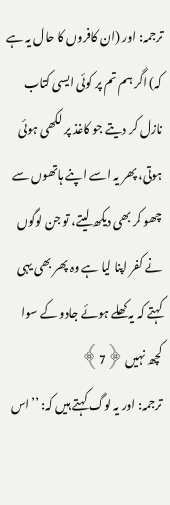ترجمہ: اور (ان کافروں کا حال یہ ہے کہ) اگر ہم تم پر کوئی ایسی کتاب نازل کر دیتے جو کاغذ پر لکھی ہوئی ہوتی، پھر یہ اسے اپنے ہاتھوں سے چھو کر بھی دیکھ لیتے، تو جن لوگوں نے کفر اپنا لیا ہے وہ پھر بھی یہی کہتے کہ یہ کھلے ہوئے جادو کے سوا کچھ نہیں ﴿7﴾
ترجمہ: اور یہ لوگ کہتے ہیں کہ: ’’اس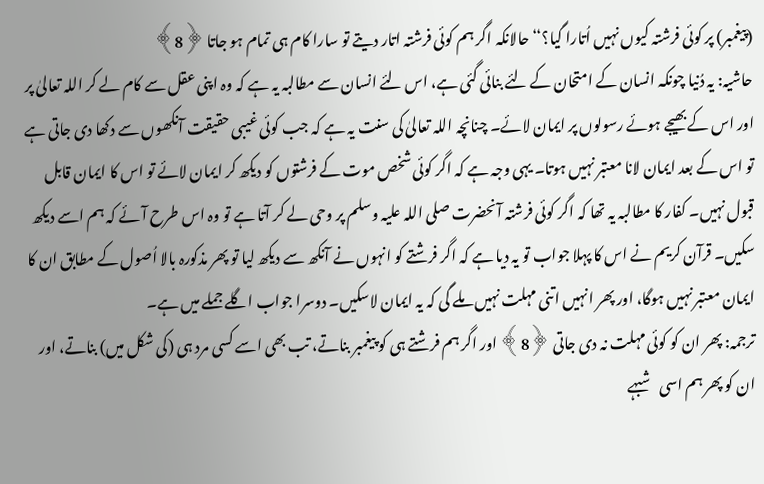(پیغمبر) پر کوئی فرشتہ کیوں نہیں اُتارا گیا؟‘‘ حالانکہ اگر ہم کوئی فرشتہ اتار دیتے تو سارا کام ہی تمام ہو جاتا ﴿8﴾
حاشیہ: یہ دُنیا چونکہ انسان کے امتحان کے لئے بنائی گئی ہے، اس لئے انسان سے مطالبہ یہ ہے کہ وہ اپنی عقل سے کام لے کر اللہ تعالیٰ پر اور اس کے بھیجے ہوئے رسولوں پر ایمان لائے۔ چنانچہ اللہ تعالیٰ کی سنت یہ ہے کہ جب کوئی غیبی حقیقت آنکھوں سے دکھا دی جاتی ہے تو اس کے بعد ایمان لانا معتبر نہیں ہوتا۔ یہی وجہ ہے کہ اگر کوئی شخص موت کے فرشتوں کو دیکھ کر ایمان لائے تو اس کا ایمان قابل قبول نہیں۔ کفار کا مطالبہ یہ تھا کہ اگر کوئی فرشتہ آنحضرت صلی اللہ علیہ وسلم پر وحی لے کر آتا ہے تو وہ اس طرح آئے کہ ہم اسے دیکھ سکیں۔ قرآن کریم نے اس کا پہلا جواب تو یہ دیا ہے کہ اگر فرشتے کو انہوں نے آنکھ سے دیکھ لیا تو پھر مذکورہ بالا اُصول کے مطابق ان کا ایمان معتبر نہیں ہوگا، اور پھر انہیں اتنی مہلت نہیں ملے گی کہ یہ ایمان لاسکیں۔ دوسرا جواب اگلے جملے میں ہے۔
ترجمہ: پھر ان کو کوئی مہلت نہ دی جاتی ﴿8﴾ اور اگر ہم فرشتے ہی کو پیغمبر بناتے، تب بھی اسے کسی مرد ہی (کی شکل میں) بناتے، اور ان کو پھر ہم اسی شبہے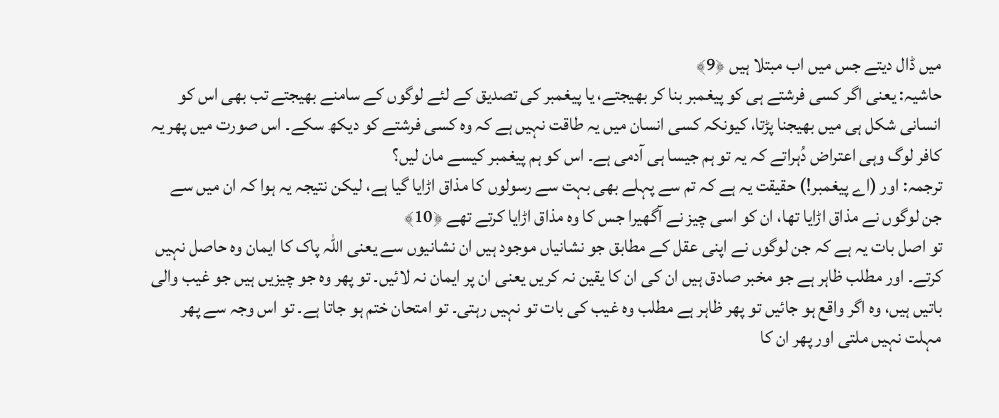میں ڈال دیتے جس میں اب مبتلا ہیں ﴿9﴾
حاشیہ: یعنی اگر کسی فرشتے ہی کو پیغمبر بنا کر بھیجتے، یا پیغمبر کی تصدیق کے لئے لوگوں کے سامنے بھیجتے تب بھی اس کو انسانی شکل ہی میں بھیجنا پڑتا، کیونکہ کسی انسان میں یہ طاقت نہیں ہے کہ وہ کسی فرشتے کو دیکھ سکے۔ اس صورت میں پھر یہ کافر لوگ وہی اعتراض دُہراتے کہ یہ تو ہم جیسا ہی آدمی ہے۔ اس کو ہم پیغمبر کیسے مان لیں؟
ترجمہ: اور (اے پیغمبر!) حقیقت یہ ہے کہ تم سے پہلے بھی بہت سے رسولوں کا مذاق اڑایا گیا ہے، لیکن نتیجہ یہ ہوا کہ ان میں سے جن لوگوں نے مذاق اڑایا تھا، ان کو اسی چیز نے آگھیرا جس کا وہ مذاق اڑایا کرتے تھے ﴿10﴾
تو اصل بات یہ ہے کہ جن لوگوں نے اپنی عقل کے مطابق جو نشانیاں موجود ہیں ان نشانیوں سے یعنی اللہ پاک کا ایمان وہ حاصل نہیں کرتے۔ اور مطلب ظاہر ہے جو مخبر صادق ہیں ان کی ان کا یقین نہ کریں یعنی ان پر ایمان نہ لائیں۔ تو پھر وہ جو چیزیں ہیں جو غیب والی باتیں ہیں، وہ اگر واقع ہو جائیں تو پھر ظاہر ہے مطلب وہ غیب کی بات تو نہیں رہتی۔ تو امتحان ختم ہو جاتا ہے۔ تو اس وجہ سے پھر مہلت نہیں ملتی اور پھر ان کا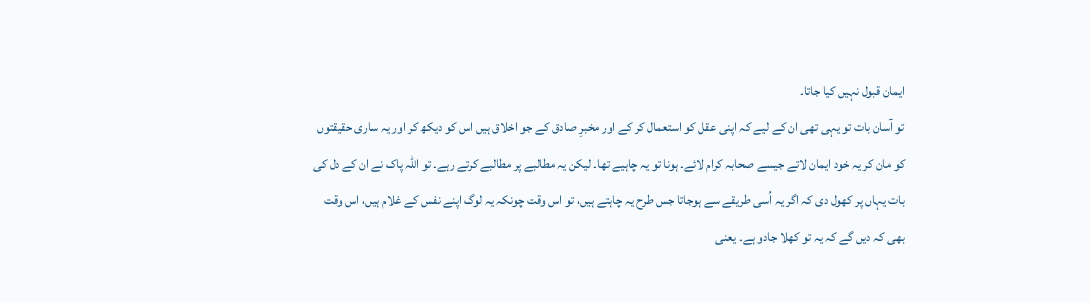ایمان قبول نہیں کیا جاتا۔
تو آسان بات تو یہی تھی ان کے لیے کہ اپنی عقل کو استعمال کر کے اور مخبرِ صادق کے جو اخلاق ہیں اس کو دیکھ کر اور یہ ساری حقیقتوں کو مان کر یہ خود ایمان لاتے جیسے صحابہ کرام لائے۔ ہونا تو یہ چاہیے تھا۔ لیکن یہ مطالبے پر مطالبے کرتے رہے۔ تو اللہ پاک نے ان کے دل کی بات یہاں پر کھول دی کہ اگر یہ اُسی طریقے سے ہوجاتا جس طرح یہ چاہتے ہیں، تو اس وقت چونکہ یہ لوگ اپنے نفس کے غلام ہیں، اس وقت بھی کہ دیں گے کہ یہ تو کھلا جادو ہے۔ یعنی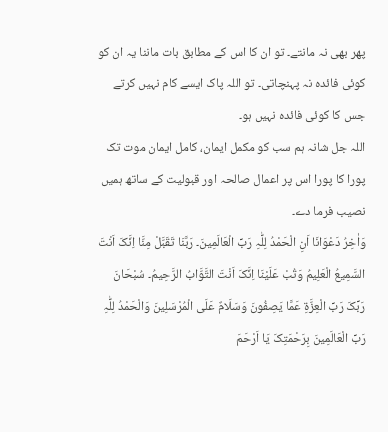پھر بھی نہ مانتے۔ تو ان کا اس کے مطابق بات ماننا یہ ان کو کوئی فائدہ نہ پہنچاتی۔ تو اللہ پاک ایسے کام نہیں کرتے جس کا کوئی فائدہ نہیں ہو۔
اللہ جل شانہ ہم سب کو مکمل ایمان، کامل ایمان موت تک پورا کا پورا اس پر اعمال صالحہ اور قبولیت کے ساتھ ہمیں نصیب فرما دے۔
وَاٰخِرُ دَعْوَانَا اَنِ الْحَمْدُ لِلّٰہِ رَبِّ الْعَالَمِینَ۔ رَبَّنَا تَقَبَّلْ مِنَّا اِنَّکَ اَنْتَ السَّمِیعُ الْعَلِیمُ وَتُبْ عَلَیْنَا اِنَّکَ اَنْتَ التَّوَّابُ الرَّحِیمُ۔ سُبْحَانَ رَبِّکَ رَبِّ الْعِزَّۃِ عَمَّا یَصِفُونَ وَسَلَامٌ عَلَی الْمُرْسَلِینَ وَالْحَمْدُ لِلّٰہِ رَبِّ الْعَالَمِینَ بِرَحْمَتِکَ یَا اَرْحَمَ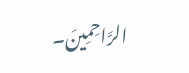الرَّاحِمِینَ۔